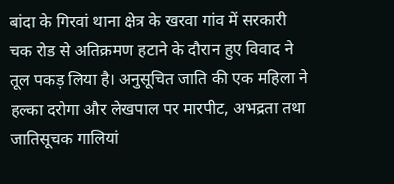बांदा के गिरवां थाना क्षेत्र के खरवा गांव में सरकारी चक रोड से अतिक्रमण हटाने के दौरान हुए विवाद ने तूल पकड़ लिया है। अनुसूचित जाति की एक महिला ने हल्का दरोगा और लेखपाल पर मारपीट, अभद्रता तथा जातिसूचक गालियां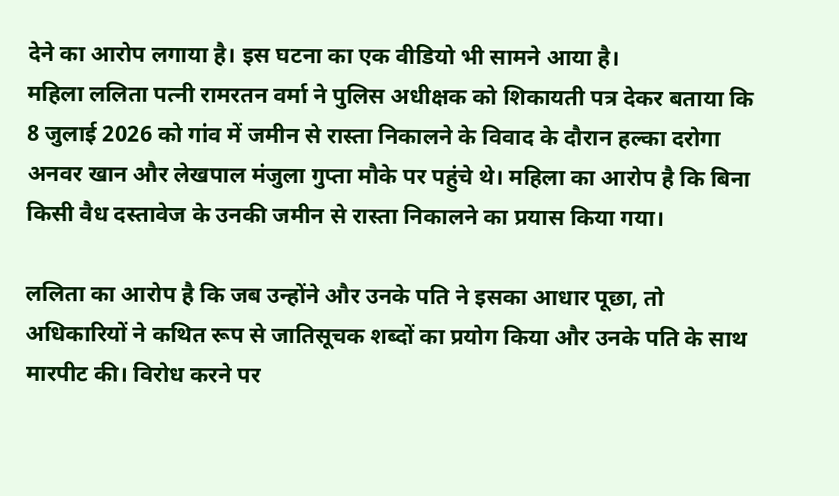देने का आरोप लगाया है। इस घटना का एक वीडियो भी सामने आया है।
महिला ललिता पत्नी रामरतन वर्मा ने पुलिस अधीक्षक को शिकायती पत्र देकर बताया कि 8 जुलाई 2026 को गांव में जमीन से रास्ता निकालने के विवाद के दौरान हल्का दरोगा अनवर खान और लेखपाल मंजुला गुप्ता मौके पर पहुंचे थे। महिला का आरोप है कि बिना किसी वैध दस्तावेज के उनकी जमीन से रास्ता निकालने का प्रयास किया गया।

ललिता का आरोप है कि जब उन्होंने और उनके पति ने इसका आधार पूछा, तो अधिकारियों ने कथित रूप से जातिसूचक शब्दों का प्रयोग किया और उनके पति के साथ मारपीट की। विरोध करने पर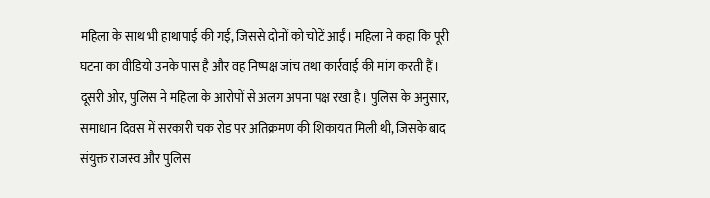महिला के साथ भी हाथापाई की गई, जिससे दोनों को चोटें आईं। महिला ने कहा कि पूरी घटना का वीडियो उनके पास है और वह निष्पक्ष जांच तथा कार्रवाई की मांग करती हैं।
दूसरी ओर, पुलिस ने महिला के आरोपों से अलग अपना पक्ष रखा है। पुलिस के अनुसार, समाधान दिवस में सरकारी चक रोड पर अतिक्रमण की शिकायत मिली थी, जिसके बाद संयुक्त राजस्व और पुलिस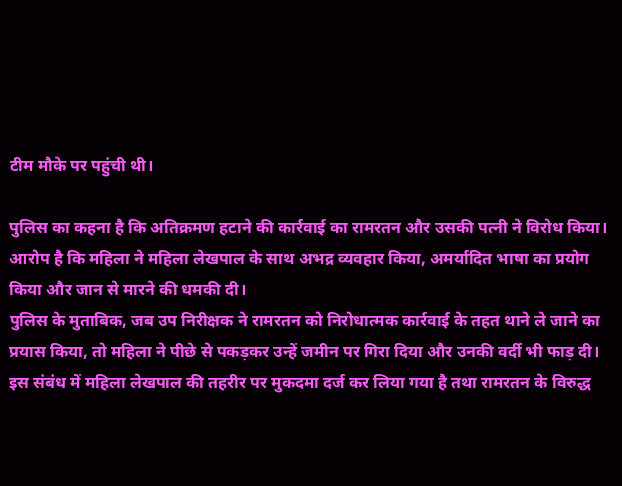टीम मौके पर पहुंची थी।

पुलिस का कहना है कि अतिक्रमण हटाने की कार्रवाई का रामरतन और उसकी पत्नी ने विरोध किया। आरोप है कि महिला ने महिला लेखपाल के साथ अभद्र व्यवहार किया, अमर्यादित भाषा का प्रयोग किया और जान से मारने की धमकी दी।
पुलिस के मुताबिक, जब उप निरीक्षक ने रामरतन को निरोधात्मक कार्रवाई के तहत थाने ले जाने का प्रयास किया, तो महिला ने पीछे से पकड़कर उन्हें जमीन पर गिरा दिया और उनकी वर्दी भी फाड़ दी। इस संबंध में महिला लेखपाल की तहरीर पर मुकदमा दर्ज कर लिया गया है तथा रामरतन के विरुद्ध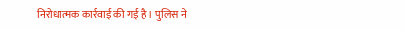निरोधात्मक कार्रवाई की गई है। पुलिस ने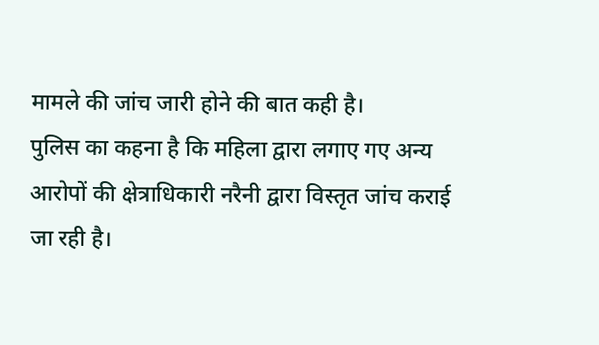मामले की जांच जारी होने की बात कही है।
पुलिस का कहना है कि महिला द्वारा लगाए गए अन्य आरोपों की क्षेत्राधिकारी नरैनी द्वारा विस्तृत जांच कराई जा रही है।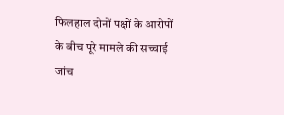फिलहाल दोनों पक्षों के आरोपों के बीच पूरे मामले की सच्चाई जांच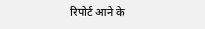रिपोर्ट आने के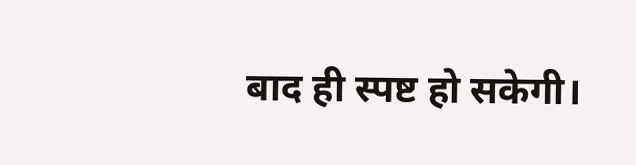बाद ही स्पष्ट हो सकेगी।